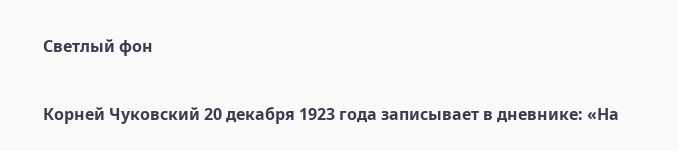Светлый фон

Корней Чуковский 20 декабря 1923 года записывает в дневнике: «На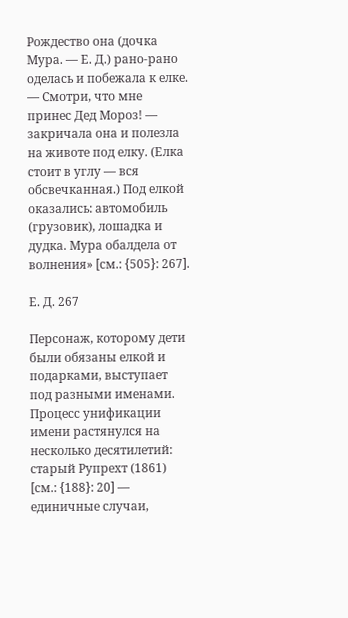Рождество она (дочка Мура. — Е. Д.) рано-рано оделась и побежала к елке. — Смотри, что мне принес Дед Мороз! — закричала она и полезла на животе под елку. (Елка стоит в углу — вся обсвечканная.) Под елкой оказались: автомобиль (грузовик), лошадка и дудка. Мура обалдела от волнения» [см.: {505}: 267].

Е. Д. 267

Персонаж, которому дети были обязаны елкой и подарками, выступает под разными именами. Процесс унификации имени растянулся на несколько десятилетий: старый Рупрехт (1861) [см.: {188}: 20] — единичные случаи,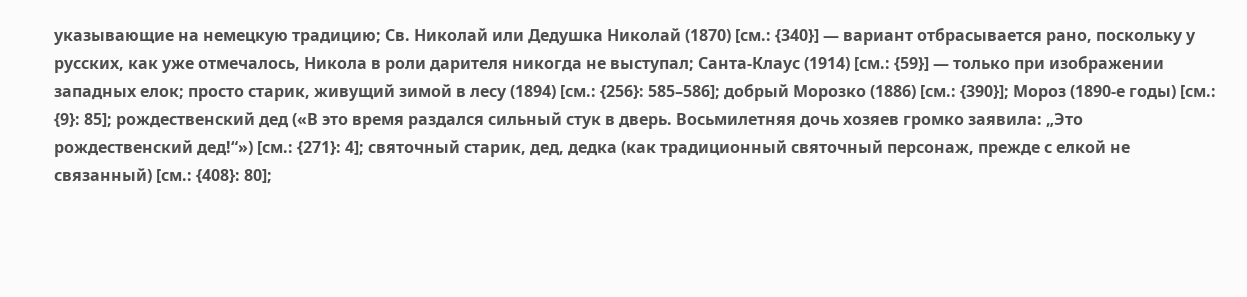указывающие на немецкую традицию; Св. Николай или Дедушка Николай (1870) [см.: {340}] — вариант отбрасывается рано, поскольку у русских, как уже отмечалось, Никола в роли дарителя никогда не выступал; Санта-Клаус (1914) [см.: {59}] — только при изображении западных елок; просто старик, живущий зимой в лесу (1894) [см.: {256}: 585–586]; добрый Морозко (1886) [см.: {390}]; Мороз (1890‐е годы) [см.: {9}: 85]; рождественский дед («В это время раздался сильный стук в дверь. Восьмилетняя дочь хозяев громко заявила: „Это рождественский дед!“») [см.: {271}: 4]; святочный старик, дед, дедка (как традиционный святочный персонаж, прежде с елкой не связанный) [см.: {408}: 80];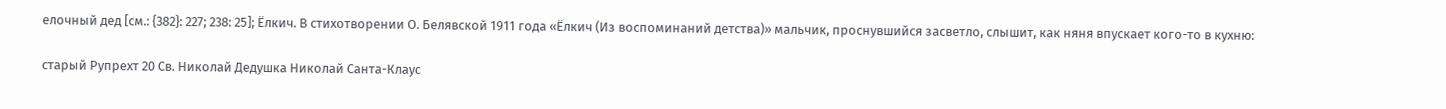елочный дед [см.: {382}: 227; 238: 25]; Ёлкич. В стихотворении О. Белявской 1911 года «Ёлкич (Из воспоминаний детства)» мальчик, проснувшийся засветло, слышит, как няня впускает кого-то в кухню:

старый Рупрехт 20 Св. Николай Дедушка Николай Санта-Клаус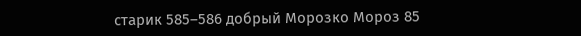старик 585–586 добрый Морозко Мороз 85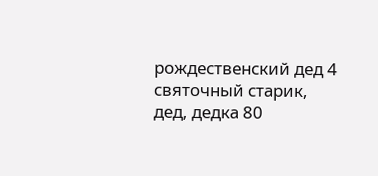рождественский дед 4 святочный старик, дед, дедка 80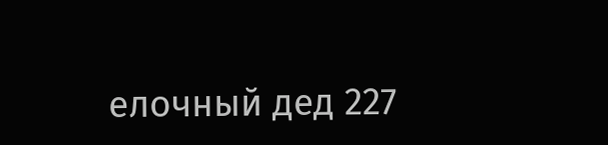елочный дед 227